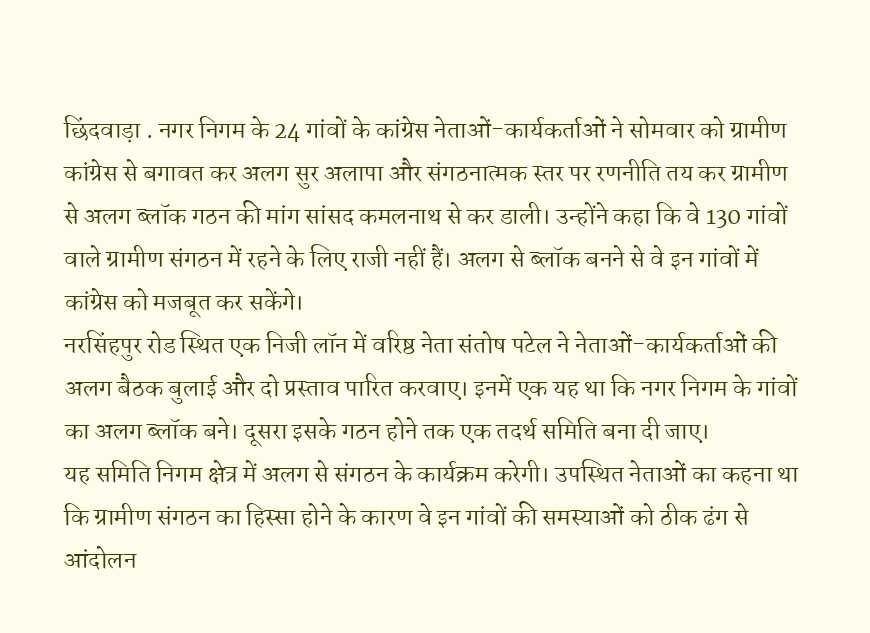छिंदवाड़ा . नगर निगम के 24 गांवों के कांग्रेस नेताओं-कार्यकर्ताओं ने सोमवार को ग्रामीण कांग्रेस से बगावत कर अलग सुर अलापा और संगठनात्मक स्तर पर रणनीति तय कर ग्रामीण से अलग ब्लॉक गठन की मांग सांसद कमलनाथ से कर डाली। उन्होंने कहा कि वे 130 गांवों वाले ग्रामीण संगठन में रहने के लिए राजी नहीं हैं। अलग से ब्लॉक बनने से वे इन गांवों में कांग्रेस को मजबूत कर सकेंगे।
नरसिंहपुर रोड स्थित एक निजी लॉन में वरिष्ठ नेता संतोष पटेल ने नेताओं-कार्यकर्ताओं की अलग बैठक बुलाई और दो प्रस्ताव पारित करवाए। इनमें एक यह था कि नगर निगम के गांवों का अलग ब्लॉक बने। दूसरा इसके गठन होने तक एक तदर्थ समिति बना दी जाए।
यह समिति निगम क्षेत्र में अलग से संगठन के कार्यक्रम करेगी। उपस्थित नेताओं का कहना था कि ग्रामीण संगठन का हिस्सा होने के कारण वे इन गांवों की समस्याओं को ठीक ढंग से आंदोलन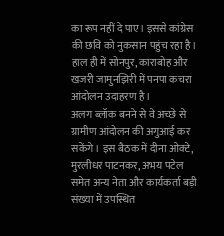का रूप नहीं दे पाए। इससे कांग्रेस की छवि को नुकसान पहुंच रहा है। हाल ही में सोनपुर, काराबोह और खजरी जामुनझिरी में पनपा कचरा आंदोलन उदाहरण है।
अलग ब्लॉक बनने से वे अच्छे से ग्रामीण आंदोलन की अगुआई कर सकेंगे। इस बैठक में दीना ओक्टे, मुरलीधर पाटनकर, अभय पटेल समेत अन्य नेता और कार्यकर्ता बड़ी संख्या में उपस्थित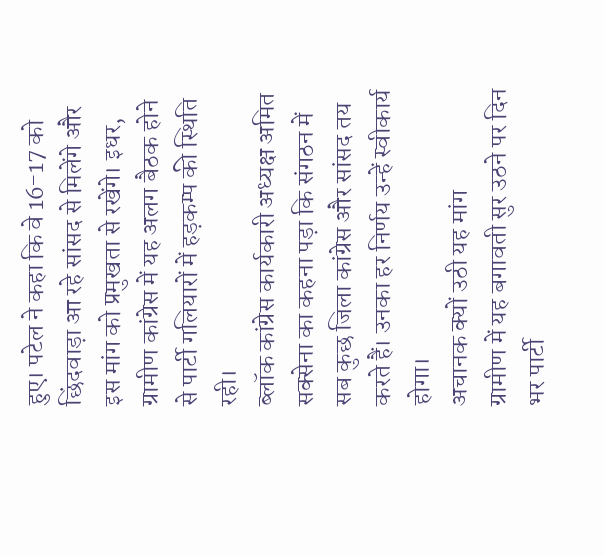हुए। पटेल ने कहा कि वे 16-17 को छिंदवाड़ा आ रहे सांसद से मिलेंगे और इस मांग को प्रमुखता से रखेंगे। इधर, ग्रामीण कांग्रेस में यह अलग बैठक होने से पार्टी गलियारों में हड़कम्प की स्थिति रही।
ब्लॉक कांग्रेस कार्यकारी अध्यक्ष अमित सक्सेना का कहना पड़ा कि संगठन में सब कुछ जिला कांग्रेस और सांसद तय करते हैं। उनका हर निर्णय उन्हें स्वीकार्य होगा।
अचानक क्यों उठी यह मांग
ग्रामीण में यह बगावती सुर उठने पर दिन भर पार्टी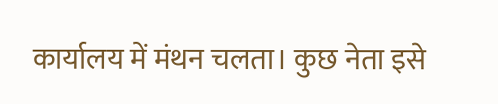कार्यालय में मंथन चलता। कुछ नेता इसे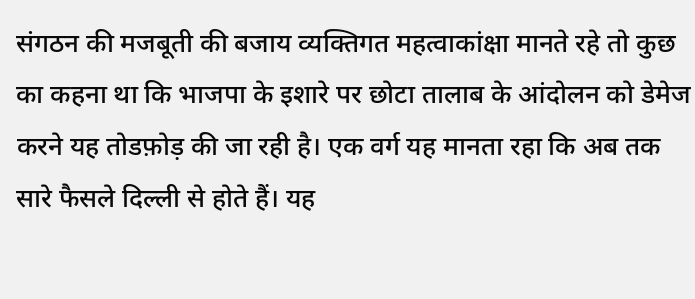संगठन की मजबूती की बजाय व्यक्तिगत महत्वाकांक्षा मानते रहे तो कुछ का कहना था कि भाजपा के इशारे पर छोटा तालाब के आंदोलन को डेमेज करने यह तोडफ़ोड़ की जा रही है। एक वर्ग यह मानता रहा कि अब तक सारे फैसले दिल्ली से होते हैं। यह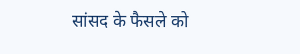सांसद के फैसले को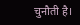चुनौती है।